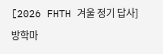[2026 FHTH 겨울 정기 답사]
방학마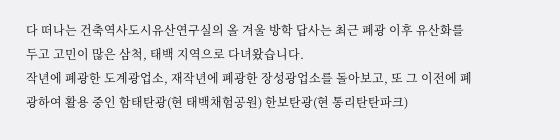다 떠나는 건축역사도시유산연구실의 올 겨울 방학 답사는 최근 폐광 이후 유산화를 두고 고민이 많은 삼척, 태백 지역으로 다녀왔습니다.
작년에 폐광한 도계광업소, 재작년에 폐광한 장성광업소를 돌아보고, 또 그 이전에 폐광하여 활용 중인 함태탄광(현 태백채험공원) 한보탄광(현 통리탄탄파크)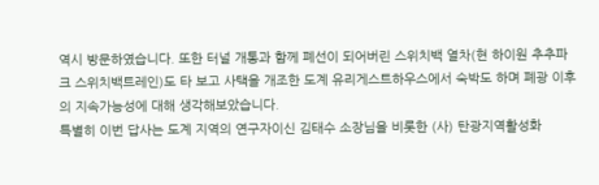역시 방문하였습니다. 또한 터널 개통과 함께 폐선이 되어버린 스위치백 열차(현 하이원 추추파크 스위치백트레인)도 타 보고 사택을 개조한 도계 유리게스트하우스에서 숙박도 하며 폐광 이후의 지속가능성에 대해 생각해보았습니다.
특별히 이번 답사는 도계 지역의 연구자이신 김태수 소장님을 비롯한 (사) 탄광지역활성화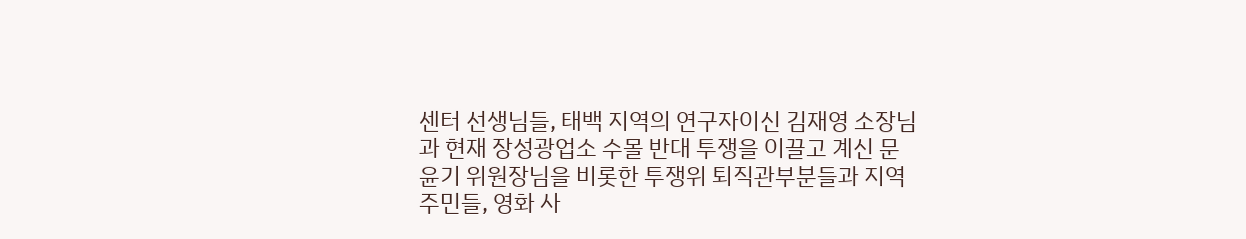센터 선생님들, 태백 지역의 연구자이신 김재영 소장님과 현재 장성광업소 수몰 반대 투쟁을 이끌고 계신 문윤기 위원장님을 비롯한 투쟁위 퇴직관부분들과 지역주민들, 영화 사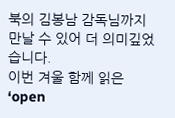북의 김봉남 감독님까지 만날 수 있어 더 의미깊었습니다.
이번 겨울 함께 읽은 ‘open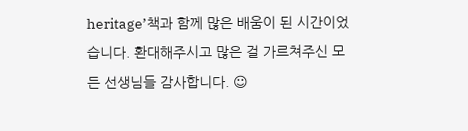heritage’책과 함께 많은 배움이 된 시간이었습니다. 환대해주시고 많은 걸 가르쳐주신 모든 선생님들 감사합니다. ☺